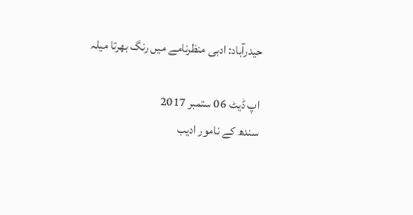حیدرآباد: ادبی منظرنامے میں رنگ بھرتا میلہ

اپ ڈیٹ 06 ستمبر 2017
سندھ کے نامور ادیب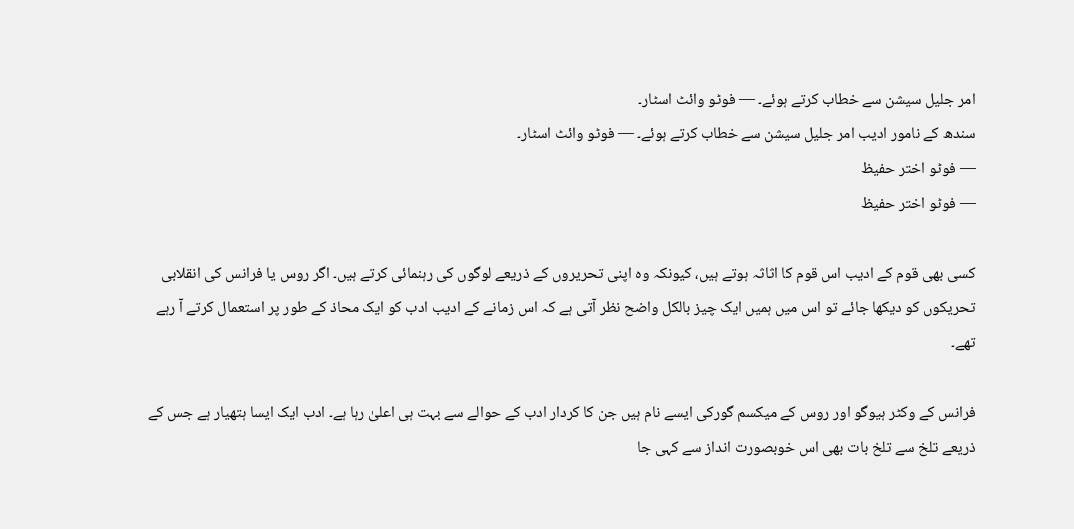امر جلیل سیشن سے خطاب کرتے ہوئے۔ — فوٹو وائٹ اسٹار۔
سندھ کے نامور ادیب امر جلیل سیشن سے خطاب کرتے ہوئے۔ — فوٹو وائٹ اسٹار۔
— فوٹو اختر حفیظ
— فوٹو اختر حفیظ

کسی بھی قوم کے ادیب اس قوم کا اثاثہ ہوتے ہیں، کیونکہ وہ اپنی تحریروں کے ذریعے لوگوں کی رہنمائی کرتے ہیں۔ اگر روس یا فرانس کی انقلابی تحریکوں کو دیکھا جائے تو اس میں ہمیں ایک چیز بالکل واضح نظر آتی ہے کہ اس زمانے کے ادیب ادب کو ایک محاذ کے طور پر استعمال کرتے آ رہے تھے۔

فرانس کے وکٹر ہیوگو اور روس کے میکسم گورکی ایسے نام ہیں جن کا کردار ادب کے حوالے سے بہت ہی اعلیٰ رہا ہے۔ ادب ایک ایسا ہتھیار ہے جس کے ذریعے تلخ سے تلخ بات بھی اس خوبصورت انداز سے کہی جا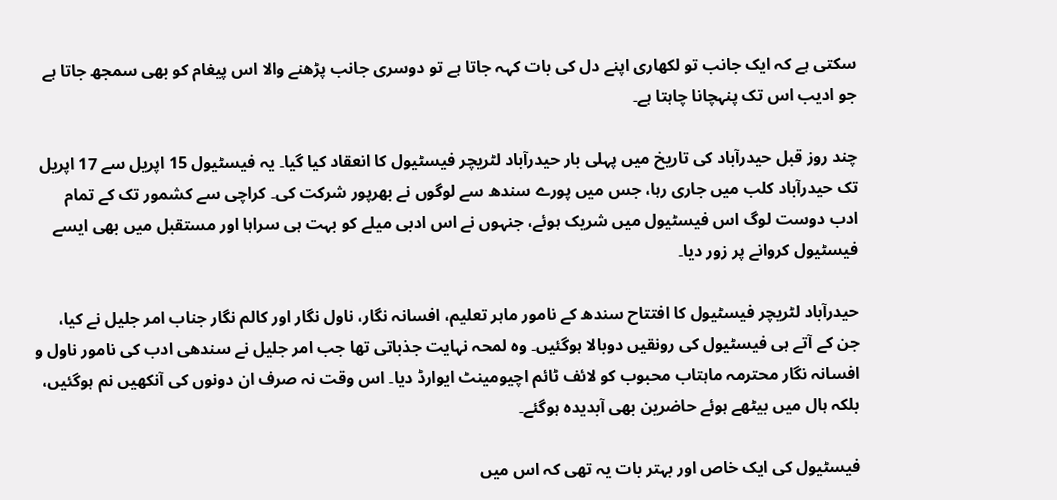سکتی ہے کہ ایک جانب تو لکھاری اپنے دل کی بات کہہ جاتا ہے تو دوسری جانب پڑھنے والا اس پیغام کو بھی سمجھ جاتا ہے جو ادیب اس تک پنہچانا چاہتا ہے۔

چند روز قبل حیدرآباد کی تاریخ میں پہلی بار حیدرآباد لٹریچر فیسٹیول کا انعقاد کیا گیا۔ یہ فیسٹیول 15 اپریل سے 17 اپریل تک حیدرآباد کلب میں جاری رہا، جس میں پورے سندھ سے لوگوں نے بھرپور شرکت کی۔ کراچی سے کشمور تک کے تمام ادب دوست لوگ اس فیسٹیول میں شریک ہوئے، جنہوں نے اس ادبی میلے کو بہت ہی سراہا اور مستقبل میں بھی ایسے فیسٹیول کروانے پر زور دیا۔

حیدرآباد لٹریچر فیسٹیول کا افتتاح سندھ کے نامور ماہر تعلیم، افسانہ نگار، ناول نگار اور کالم نگار جناب امر جلیل نے کیا، جن کے آتے ہی فیسٹیول کی رونقیں دوبالا ہوگئیں۔ وہ لمحہ نہایت جذباتی تھا جب امر جلیل نے سندھی ادب کی نامور ناول و افسانہ نگار محترمہ ماہتاب محبوب کو لائف ٹائم اچیومینٹ ایوارڈ دیا۔ اس وقت نہ صرف ان دونوں کی آنکھیں نم ہوگئیں، بلکہ ہال میں بیٹھے ہوئے حاضرین بھی آبدیدہ ہوگئے۔

فیسٹیول کی ایک خاص اور بہتر بات یہ تھی کہ اس میں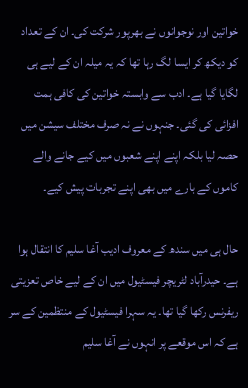خواتین اور نوجوانوں نے بھرپور شرکت کی۔ ان کے تعداد کو دیکھ کر ایسا لگ رہا تھا کہ یہ میلہ ان کے لیے ہی لگایا گیا ہے۔ ادب سے وابستہ خواتین کی کافی ہمت افزائی کی گئی۔ جنہوں نے نہ صرف مختلف سیشن میں حصہ لیا بلکہ اپنے اپنے شعبوں میں کیے جانے والے کاموں کے بارے میں بھی اپنے تجربات پیش کیے۔

حال ہی میں سندھ کے معروف ادیب آغا سلیم کا انتقال ہوا ہے۔ حیدرآباد لٹریچر فیسٹیول میں ان کے لیے خاص تعزیتی ریفرنس رکھا گیا تھا۔ یہ سہرا فیسٹیول کے منتظمین کے سر ہے کہ اس موقعے پر انہوں نے آغا سلیم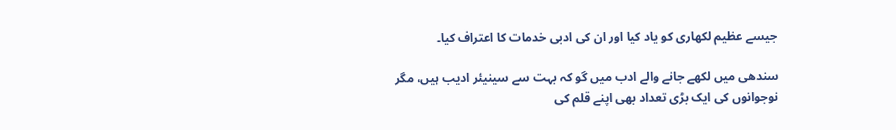جیسے عظیم لکھاری کو یاد کیا اور ان کی ادبی خدمات کا اعتراف کیا۔

سندھی میں لکھے جانے والے ادب میں گو کہ بہت سے سینیئر ادیب ہیں، مگر نوجوانوں کی ایک بڑی تعداد بھی اپنے قلم کی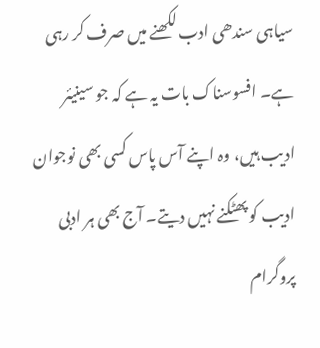سیاہی سندھی ادب لکھنے میں صرف کر رہی ہے۔ افسوسناک بات یہ ہے کہ جو سینیئر ادیب ہیں، وہ اپنے آس پاس کسی بھی نوجوان ادیب کو پھٹکنے نہیں دیتے۔ آج بھی ہر ادبی پروگرام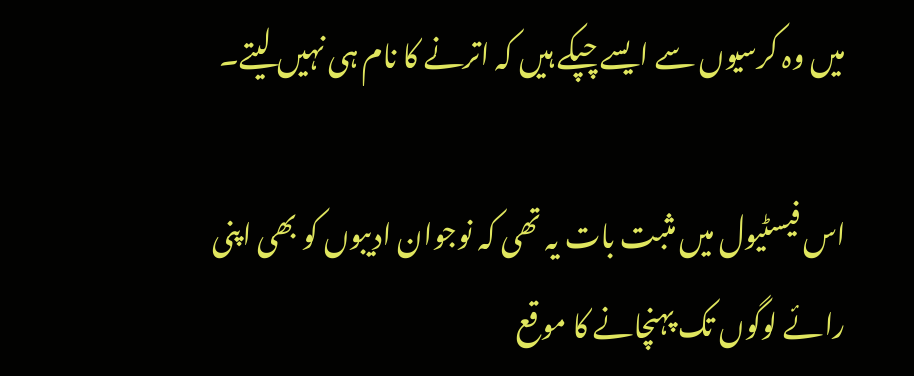میں وہ کرسیوں سے ایسے چپکے ہیں کہ اترنے کا نام ہی نہیں لیتے۔

اس فیسٹیول میں مثبت بات یہ تھی کہ نوجوان ادیبوں کو بھی اپنی رائے لوگوں تک پہنچانے کا موقع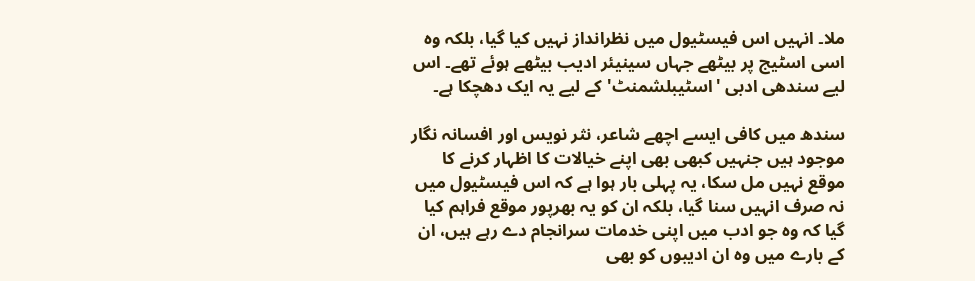ملا۔ انہیں اس فیسٹیول میں نظرانداز نہیں کیا گیا، بلکہ وہ اسی اسٹیج پر بیٹھے جہاں سینیئر ادیب بیٹھے ہوئے تھے۔ اس لیے سندھی ادبی 'اسٹیبلشمنٹ' کے لیے یہ ایک دھچکا ہے۔

سندھ میں کافی ایسے اچھے شاعر، نثر نویس اور افسانہ نگار موجود ہیں جنہیں کبھی بھی اپنے خیالات کا اظہار کرنے کا موقع نہیں مل سکا، یہ پہلی بار ہوا ہے کہ اس فیسٹیول میں نہ صرف انہیں سنا گیا، بلکہ ان کو یہ بھرپور موقع فراہم کیا گیا کہ وہ جو ادب میں اپنی خدمات سرانجام دے رہے ہیں، ان کے بارے میں وہ ان ادیبوں کو بھی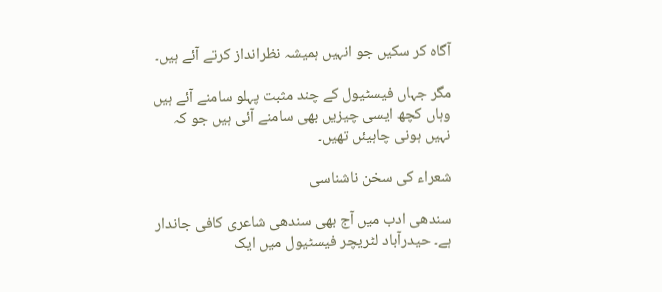آگاہ کر سکیں جو انہیں ہمیشہ نظرانداز کرتے آئے ہیں۔

مگر جہاں فیسٹیول کے چند مثبت پہلو سامنے آئے ہیں وہاں کچھ ایسی چیزیں بھی سامنے آئی ہیں جو کہ نہیں ہونی چاہیئں تھیں۔

شعراء کی سخن ناشناسی

سندھی ادب میں آج بھی سندھی شاعری کافی جاندار ہے۔ حیدرآباد لٹریچر فیسٹیول میں ایک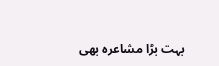بہت بڑا مشاعرہ بھی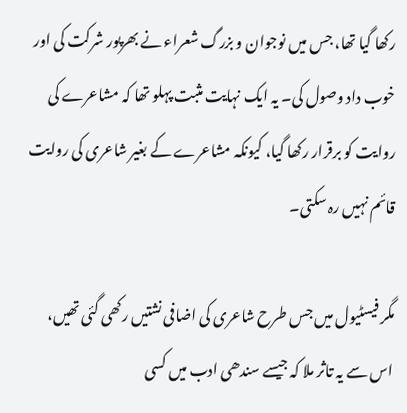رکھا گیا تھا، جس میں نوجوان و بزرگ شعراء نے بھرپور شرکت کی اور خوب داد وصول کی۔ یہ ایک نہایت مثبت پہلو تھا کہ مشاعرے کی روایت کو برقرار رکھا گیا، کیونکہ مشاعرے کے بغیر شاعری کی روایت قائم نہیں رہ سکتی۔

مگر فیسٹیول میں جس طرح شاعری کی اضافی نشتیں رکھی گئی تھیں، اس سے یہ تاثر ملا کہ جیسے سندھی ادب میں کسی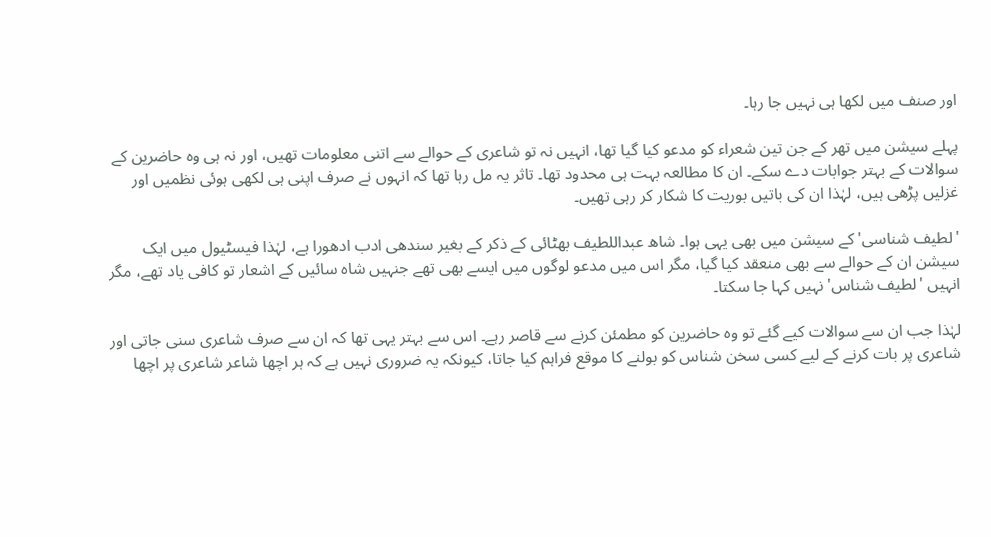اور صنف میں لکھا ہی نہیں جا رہا۔

پہلے سیشن میں تھر کے جن تین شعراء کو مدعو کیا گیا تھا، انہیں نہ تو شاعری کے حوالے سے اتنی معلومات تھیں، اور نہ ہی وہ حاضرین کے سوالات کے بہتر جوابات دے سکے۔ ان کا مطالعہ بہت ہی محدود تھا۔ تاثر یہ مل رہا تھا کہ انہوں نے صرف اپنی ہی لکھی ہوئی نظمیں اور غزلیں پڑھی ہیں، لہٰذا ان کی باتیں بوریت کا شکار کر رہی تھیں۔

'لطیف شناسی' کے سیشن میں بھی یہی ہوا۔ شاھ عبداللطیف بھٹائی کے ذکر کے بغیر سندھی ادب ادھورا ہے، لہٰذا فیسٹیول میں ایک سیشن ان کے حوالے سے بھی منعقد کیا گیا، مگر اس میں مدعو لوگوں میں ایسے بھی تھے جنہیں شاہ سائیں کے اشعار تو کافی یاد تھے، مگر انہیں 'لطیف شناس' نہیں کہا جا سکتا۔

لہٰذا جب ان سے سوالات کیے گئے تو وہ حاضرین کو مطمئن کرنے سے قاصر رہے۔ اس سے بہتر یہی تھا کہ ان سے صرف شاعری سنی جاتی اور شاعری پر بات کرنے کے لیے کسی سخن شناس کو بولنے کا موقع فراہم کیا جاتا، کیونکہ یہ ضروری نہیں ہے کہ ہر اچھا شاعر شاعری پر اچھا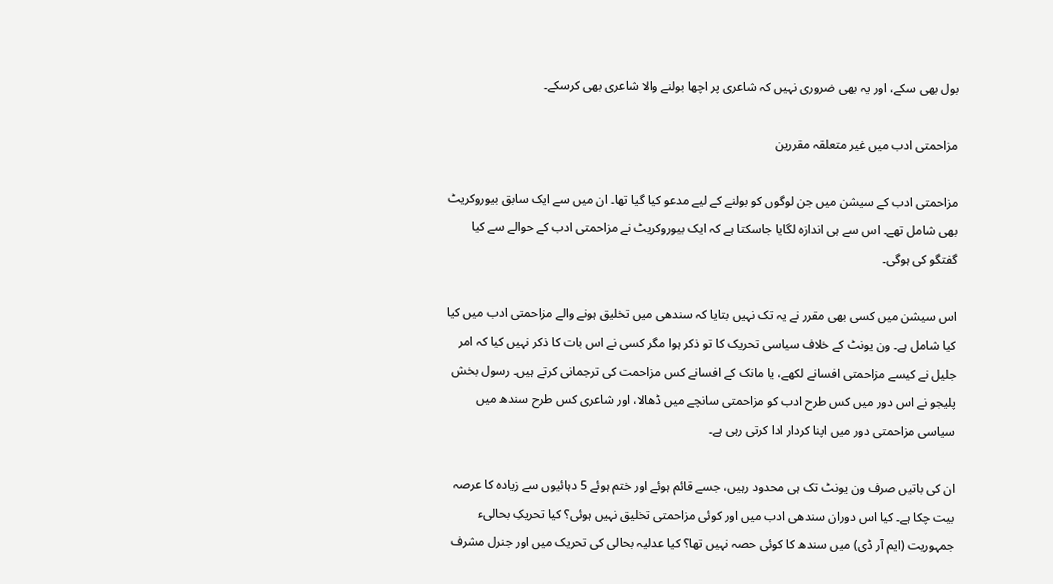بول بھی سکے، اور یہ بھی ضروری نہیں کہ شاعری پر اچھا بولنے والا شاعری بھی کرسکے۔

مزاحمتی ادب میں غیر متعلقہ مقررین

مزاحمتی ادب کے سیشن میں جن لوگوں کو بولنے کے لیے مدعو کیا گیا تھا۔ ان میں سے ایک سابق بیوروکریٹ بھی شامل تھے۔ اس سے ہی اندازہ لگایا جاسکتا ہے کہ ایک بیوروکریٹ نے مزاحمتی ادب کے حوالے سے کیا گفتگو کی ہوگی۔

اس سیشن میں کسی بھی مقرر نے یہ تک نہیں بتایا کہ سندھی میں تخلیق ہونے والے مزاحمتی ادب میں کیا کیا شامل ہے۔ ون یونٹ کے خلاف سیاسی تحریک کا تو ذکر ہوا مگر کسی نے اس بات کا ذکر نہیں کیا کہ امر جلیل نے کیسے مزاحمتی افسانے لکھے، یا مانک کے افسانے کس مزاحمت کی ترجمانی کرتے ہیں۔ رسول بخش پلیجو نے اس دور میں کس طرح ادب کو مزاحمتی سانچے میں ڈھالا، اور شاعری کس طرح سندھ میں سیاسی مزاحمتی دور میں اپنا کردار ادا کرتی رہی ہے۔

ان کی باتیں صرف ون یونٹ تک ہی محدود رہیں، جسے قائم ہوئے اور ختم ہوئے 5 دہائیوں سے زیادہ کا عرصہ بیت چکا ہے۔ کیا اس دوران سندھی ادب میں اور کوئی مزاحمتی تخلیق نہیں ہوئی؟ کیا تحریکِ بحالیء جمہوریت (ایم آر ڈی) میں سندھ کا کوئی حصہ نہیں تھا؟ کیا عدلیہ بحالی کی تحریک میں اور جنرل مشرف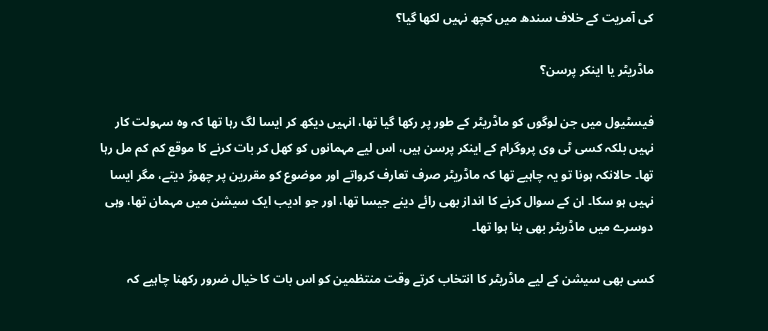کی آمریت کے خلاف سندھ میں کچھ نہیں لکھا گیا؟

ماڈریٹر یا اینکر پرسن؟

فیسٹیول میں جن لوگوں کو ماڈریٹر کے طور پر رکھا گیا تھا، انہیں دیکھ کر ایسا لگ رہا تھا کہ وہ سہولت کار نہیں بلکہ کسی ٹی وی پروگرام کے اینکر پرسن ہیں، اس لیے مہمانوں کو کھل کر بات کرنے کا موقع کم کم مل رہا تھا۔ حالانکہ ہونا تو یہ چاہیے تھا کہ ماڈریٹر صرف تعارف کرواتے اور موضوع کو مقررین پر چھوڑ دیتے، مگر ایسا نہیں ہو سکا۔ ان کے سوال کرنے کا انداز بھی رائے دینے جیسا تھا، اور جو ادیب ایک سیشن میں مہمان تھا، وہی دوسرے میں ماڈریٹر بھی بنا ہوا تھا۔

کسی بھی سیشن کے لیے ماڈریٹر کا انتخاب کرتے وقت منتظمین کو اس بات کا خیال ضرور رکھنا چاہیے کہ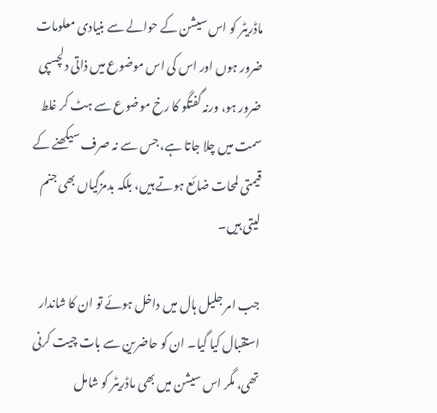ماڈریٹر کو اس سیشن کے حوالے سے بنیادی معلومات ضرور ہوں اور اس کی اس موضوع میں ذاتی دلچسپی ضرور ہو، ورنہ گفتگو کا رخ موضوع سے ہٹ کر غلط سمت میں چلا جاتا ہے، جس سے نہ صرف سیکھنے کے قیمتی لمحات ضائع ہوتے ہیں، بلکہ بدمزگیاں بھی جنم لیتی ہیں۔

جب امر جلیل ہال میں داخل ہوئے تو ان کا شاندار استقبال کیا گیا۔ ان کو حاضرین سے بات چیت کرنی تھی، مگر اس سیشن میں بھی ماڈریٹر کو شامل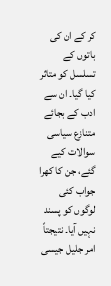کر کے ان کی باتوں کے تسلسل کو متاثر کیا گیا۔ ان سے ادب کے بجائے متنازع سیاسی سوالات کیے گئے، جن کا کھرا جواب کئی لوگوں کو پسند نہیں آیا۔ نتیجتاً امر جلیل جیسی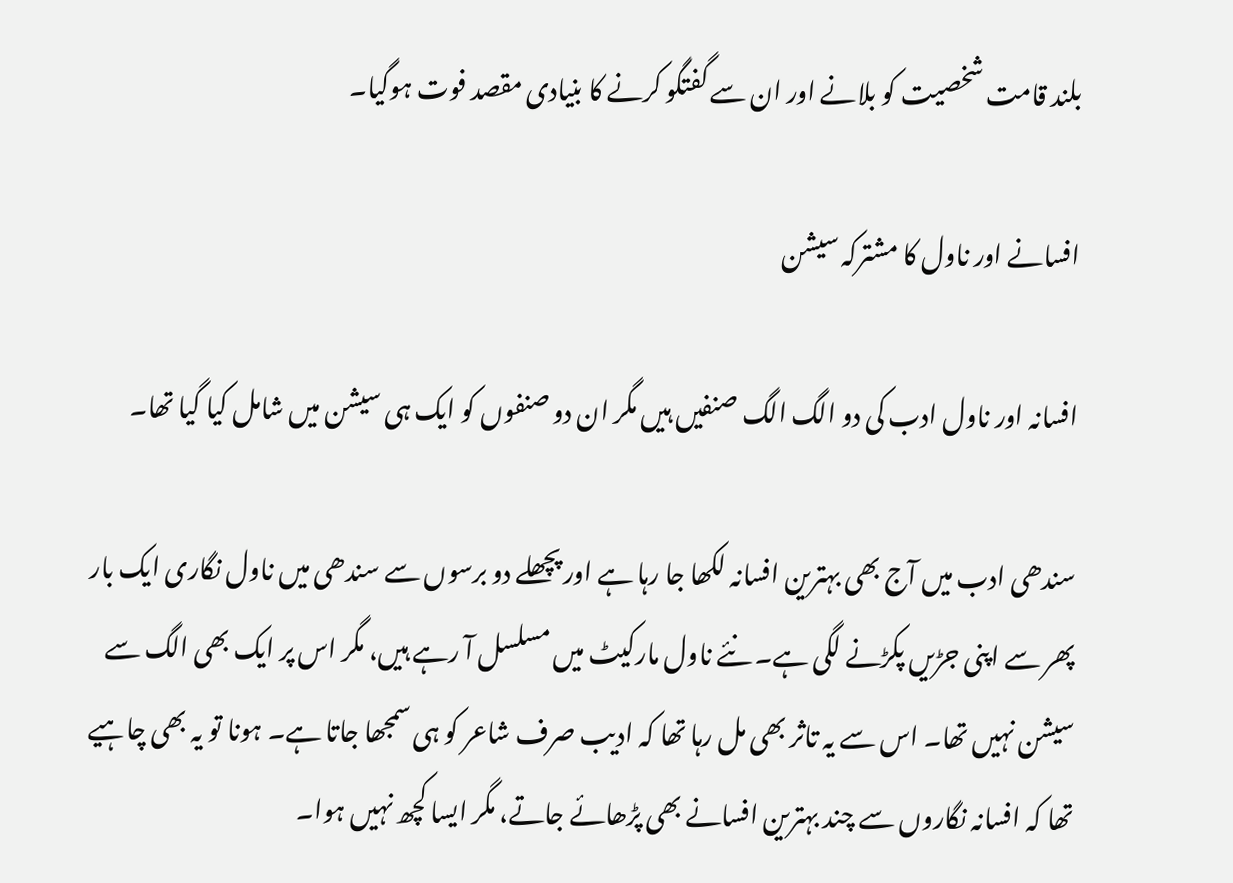بلند قامت شخصیت کو بلانے اور ان سے گفتگو کرنے کا بنیادی مقصد فوت ہوگیا۔

افسانے اور ناول کا مشترکہ سیشن

افسانہ اور ناول ادب کی دو الگ الگ صنفیں ہیں مگر ان دو صنفوں کو ایک ہی سیشن میں شامل کیا گیا تھا۔

سندھی ادب میں آج بھی بہترین افسانہ لکھا جا رہا ہے اور پچھلے دو برسوں سے سندھی میں ناول نگاری ایک بار پھر سے اپنی جڑیں پکڑنے لگی ہے۔ نئے ناول مارکیٹ میں مسلسل آ رہے ہیں، مگر اس پر ایک بھی الگ سے سیشن نہیں تھا۔ اس سے یہ تاثر بھی مل رہا تھا کہ ادیب صرف شاعر کو ہی سمجھا جاتا ہے۔ ہونا تو یہ بھی چاہیے تھا کہ افسانہ نگاروں سے چند بہترین افسانے بھی پڑھائے جاتے، مگر ایسا کچھ نہیں ہوا۔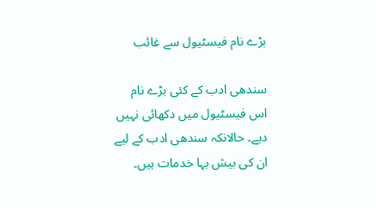بڑے نام فیسٹیول سے غائب

سندھی ادب کے کئی بڑے نام اس فیسٹیول میں دکھائی نہیں دیے۔ حالانکہ سندھی ادب کے لیے ان کی بیش بہا خدمات ہیں۔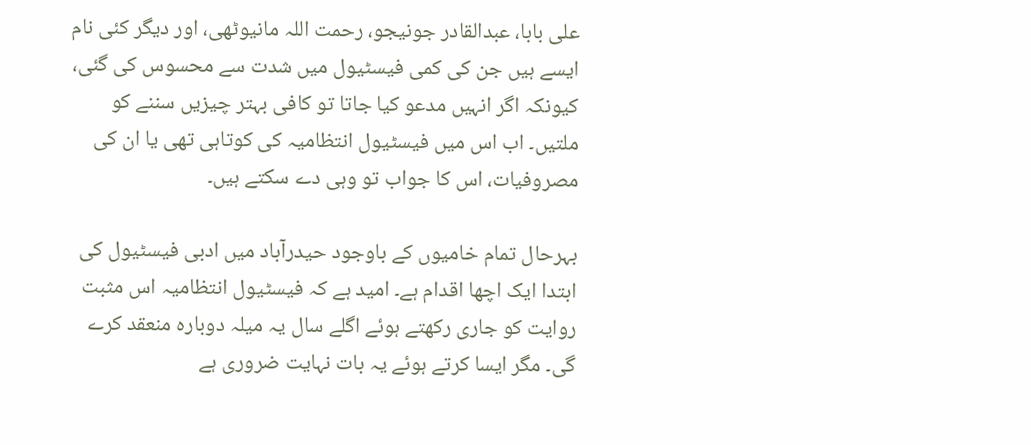علی بابا، عبدالقادر جونیجو، رحمت اللہ مانیوٹھی، اور دیگر کئی نام ایسے ہیں جن کی کمی فیسٹیول میں شدت سے محسوس کی گئی، کیونکہ اگر انہیں مدعو کیا جاتا تو کافی بہتر چیزیں سننے کو ملتیں۔ اب اس میں فیسٹیول انتظامیہ کی کوتاہی تھی یا ان کی مصروفیات، اس کا جواب تو وہی دے سکتے ہیں۔

بہرحال تمام خامیوں کے باوجود حیدرآباد میں ادبی فیسٹیول کی ابتدا ایک اچھا اقدام ہے۔ امید ہے کہ فیسٹیول انتظامیہ اس مثبت روایت کو جاری رکھتے ہوئے اگلے سال یہ میلہ دوبارہ منعقد کرے گی۔ مگر ایسا کرتے ہوئے یہ بات نہایت ضروری ہے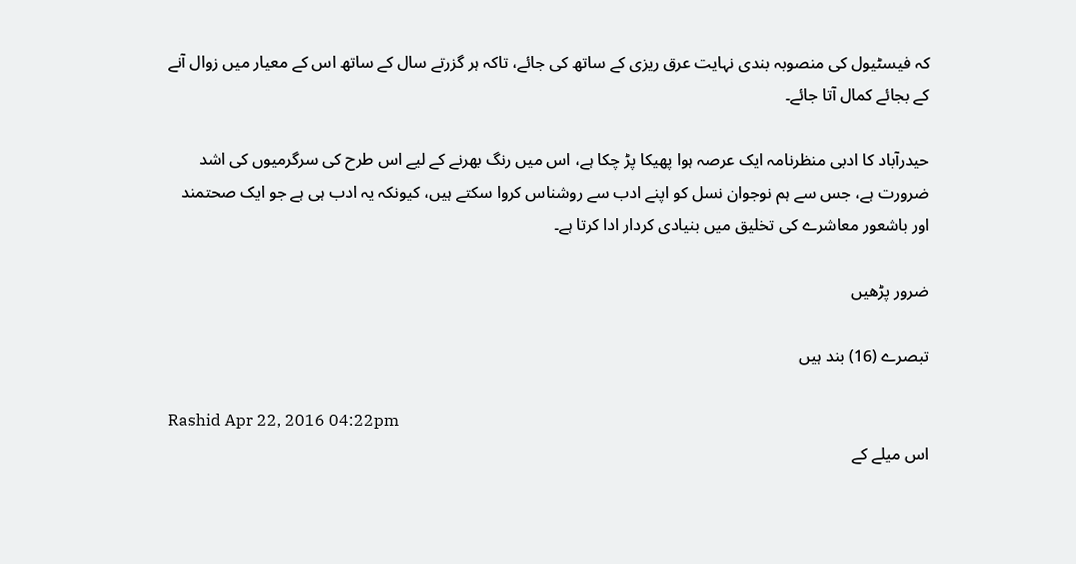کہ فیسٹیول کی منصوبہ بندی نہایت عرق ریزی کے ساتھ کی جائے، تاکہ ہر گزرتے سال کے ساتھ اس کے معیار میں زوال آنے کے بجائے کمال آتا جائے۔

حیدرآباد کا ادبی منظرنامہ ایک عرصہ ہوا پھیکا پڑ چکا ہے، اس میں رنگ بھرنے کے لیے اس طرح کی سرگرمیوں کی اشد ضرورت ہے، جس سے ہم نوجوان نسل کو اپنے ادب سے روشناس کروا سکتے ہیں، کیونکہ یہ ادب ہی ہے جو ایک صحتمند اور باشعور معاشرے کی تخلیق میں بنیادی کردار ادا کرتا ہے۔

ضرور پڑھیں

تبصرے (16) بند ہیں

Rashid Apr 22, 2016 04:22pm
اس میلے کے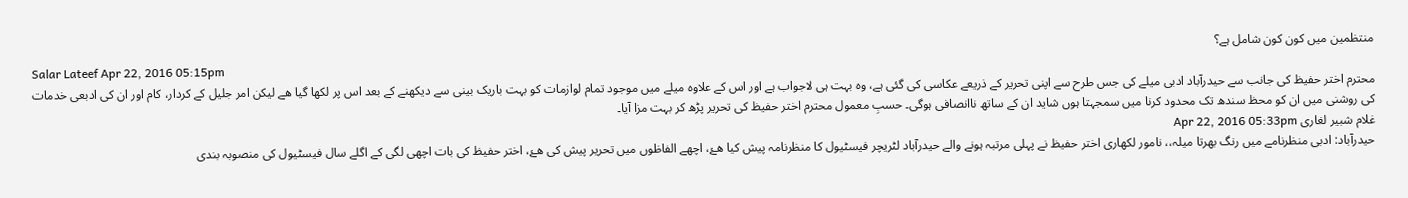منتظمین میں کون کون شامل ہے؟
Salar Lateef Apr 22, 2016 05:15pm
محترم اختر حفیظ کی جانب سے حیدرآباد ادبی میلے کی جس طرح سے اپنی تحریر کے ذریعے عکاسی کی گئی ہے، وہ بہت ہی لاجواب ہے اور اس کے علاوہ میلے میں موجود تمام لوازمات کو بہت باریک بینی سے دیکھنے کے بعد اس پر لکھا گیا ھے لیکن امر جلیل کے کردار، کام اور ان کی ادبعی خدمات کی روشنی میں ان کو محظ سندھ تک محدود کرنا میں سمجہتا ہوں شاید ان کے ساتھ ناانصافی ہوگی۔ حسبِ معمول محترم اختر حفیظ کی تحریر پڑھ کر بہت مزا آیا۔
غلام شبیر لغاری Apr 22, 2016 05:33pm
حیدرآباد: ادبی منظرنامے میں رنگ بھرتا میلہ،، نامور لکھاری اختر حفیظ نے پہلی مرتبہ ہونے والے حیدرآباد لٹریچر فیسٹیول کا منظرنامہ پیش کیا ھۓ، اچھے الفاظوں میں تحریر پیش کی ھۓ، اختر حفیظ کی بات اچھی لگی کے اگلے سال فیسٹیول کی منصوبہ بندی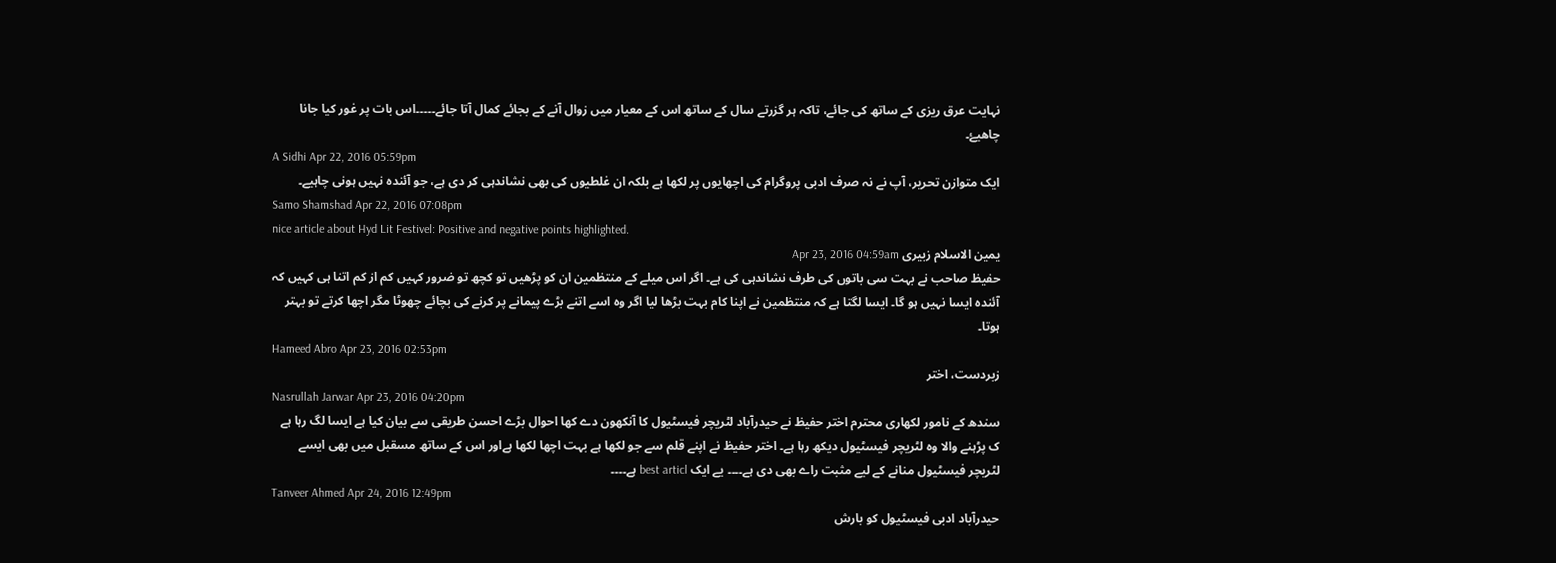نہایت عرق ریزی کے ساتھ کی جائے، تاکہ ہر گزرتے سال کے ساتھ اس کے معیار میں زوال آنے کے بجائے کمال آتا جائے۔۔۔۔۔اس بات پر غور کیا جانا چاھیۓ۔
A Sidhi Apr 22, 2016 05:59pm
ایک متوازن تحریر، آپ نے نہ صرف ادبی پروگرام کی اچھایوں پر لکھا ہے بلکہ ان غلطیوں کی بھی نشاندہی کر دی ہے، جو آئندہ نہیں ہونی چاہیے۔
Samo Shamshad Apr 22, 2016 07:08pm
nice article about Hyd Lit Festivel: Positive and negative points highlighted.
یمین الاسلام زبیری Apr 23, 2016 04:59am
حفیظ صاحب نے بہت سی باتوں کی طرف نشاندہی کی ہے۔ اگر اس میلے کے منتظمین ان کو پڑھیں تو کچھ تو ضرور کہیں کم از کم اتنا ہی کہیں کہ آئندہ ایسا نہیں ہو گا۔ ایسا لگتا ہے کہ منتظمین نے اپنا کام بہت بڑھا لیا اگر وہ اسے اتنے بڑے پیمانے پر کرنے کی بچائے چھوٹا مگر اچھا کرتے تو بہتر ہوتا۔
Hameed Abro Apr 23, 2016 02:53pm
زبردست، اختر
Nasrullah Jarwar Apr 23, 2016 04:20pm
سندھ کے نامور لکھاری محترم اختر حفیظ نے حیدرآباد لٹریچر فیسٹیول کا آنکھون دے کھا احوال بڑے احسن طریقی سے بیان کیا ہے ایسا لگ رہا ہے ک پڑہنے والا وہ لٹریچر فیسٹیول دیکھ رہا ہے۔ اختر حفیظ نے اپنے قلم سے جو لکھا ہے بہت اچھا لکھا ہےاور اس کے ساتھ مسقبل میں بھی ایسے لٹریچر فیسٹیول منانے کے لیے مثبت راے بھی دی ہے۔۔۔۔ یے ایک best articl ہے۔۔۔۔
Tanveer Ahmed Apr 24, 2016 12:49pm
حیدرآباد ادبی فیسٹیول کو بارش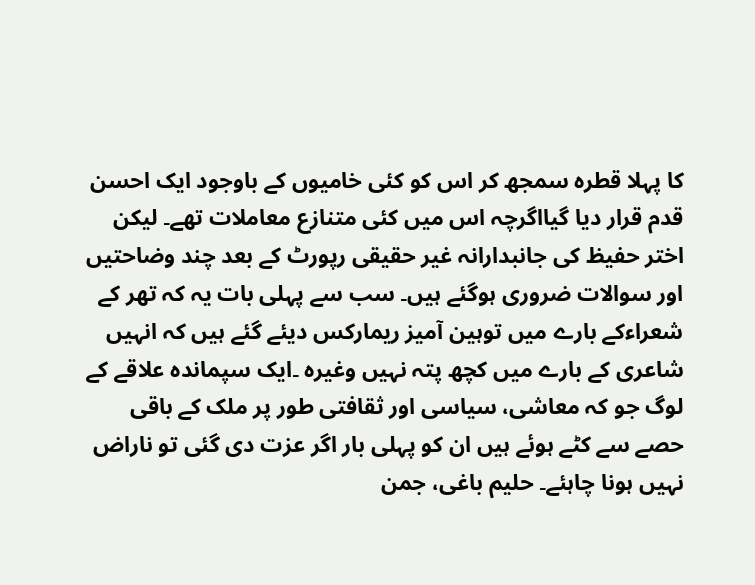کا پہلا قطرہ سمجھ کر اس کو کئی خامیوں کے باوجود ایک احسن قدم قرار دیا گیااگرچہ اس میں کئی متنازع معاملات تھے۔ لیکن اختر حفیظ کی جانبدارانہ غیر حقیقی رپورٹ کے بعد چند وضاحتیں اور سوالات ضروری ہوگئے ہیں۔ سب سے پہلی بات یہ کہ تھر کے شعراءکے بارے میں توہین آمیز ریمارکس دیئے گئے ہیں کہ انہیں شاعری کے بارے میں کچھ پتہ نہیں وغیرہ ۔ایک سپماندہ علاقے کے لوگ جو کہ معاشی، سیاسی اور ثقافتی طور پر ملک کے باقی حصے سے کٹے ہوئے ہیں ان کو پہلی بار اگر عزت دی گئی تو ناراض نہیں ہونا چاہئے۔ حلیم باغی، جمن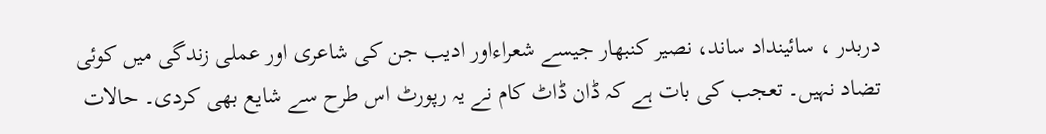دربدر ، سائینداد ساند، نصیر کنبھار جیسے شعراءاور ادیب جن کی شاعری اور عملی زندگی میں کوئی تضاد نہیں۔ تعجب کی بات ہے کہ ڈان ڈاٹ کام نے یہ رپورٹ اس طرح سے شایع بھی کردی۔ حالات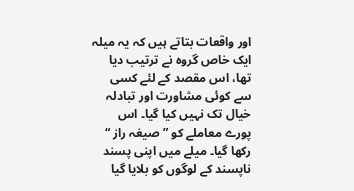اور واقعات بتاتے ہیں کہ یہ میلہ ایک خاص گروہ نے ترتیب دیا تھا، اس مقصد کے لئے کسی سے کوئی مشاورت اور تبادلہ خیال تک نہیں کیا گیا۔ اس پورے معاملے کو ”صیغہ راز “ رکھا گیا۔ میلے میں اپنی پسند ناپسند کے لوگوں کو بلایا گیا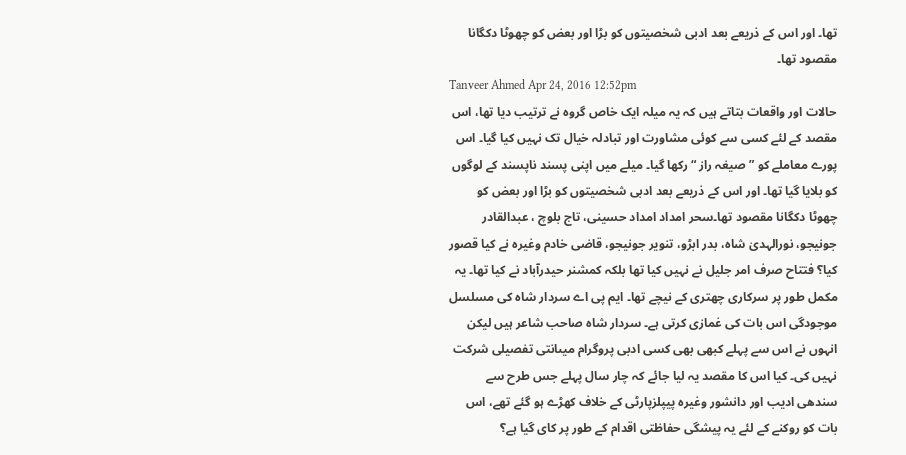تھا۔ اور اس کے ذریعے بعد ادبی شخصیتوں کو بڑا اور بعض کو چھوٹا دکگانا مقصود تھا۔
Tanveer Ahmed Apr 24, 2016 12:52pm
حالات اور واقعات بتاتے ہیں کہ یہ میلہ ایک خاص گروہ نے ترتیب دیا تھا، اس مقصد کے لئے کسی سے کوئی مشاورت اور تبادلہ خیال تک نہیں کیا گیا۔ اس پورے معاملے کو ”صیغہ راز “ رکھا گیا۔ میلے میں اپنی پسند ناپسند کے لوگوں کو بلایا گیا تھا۔ اور اس کے ذریعے بعد ادبی شخصیتوں کو بڑا اور بعض کو چھوٹا دکگانا مقصود تھا۔سحر امداد امداد حسینی، تاج بلوچ ، عبدالقادر جونیجو، نورالہدیٰ شاہ، بدر ابڑو، تنویر جونیجو، قاضی خادم وغیرہ نے کیا قصور کیا؟ فتتاح صرف امر جلیل نے نہیں کیا تھا بلکہ کمشنر حیدرآباد نے کیا تھا۔ یہ مکمل طور پر سرکاری چھتری کے نیچے تھا۔ ایم پی اے سردار شاہ کی مسلسل موجودگی اس بات کی غمازی کرتی ہے۔ سردار شاہ صاحب شاعر ہیں لیکن انہوں نے اس سے پہلے کبھی بھی کسی ادبی پروگرام میںانتی تفصیلی شرکت نہیں کی۔ کیا اس کا مقصد یہ لیا جائے کہ چار سال پہلے جس طرح سے سندھی ادیب اور دانشور وغیرہ پیپلزپارٹی کے خلاف کھڑے ہو گئے تھے، اس بات کو روکنے کے لئے یہ پیشگی حفاظتی اقدام کے طور پر کای گیا ہے؟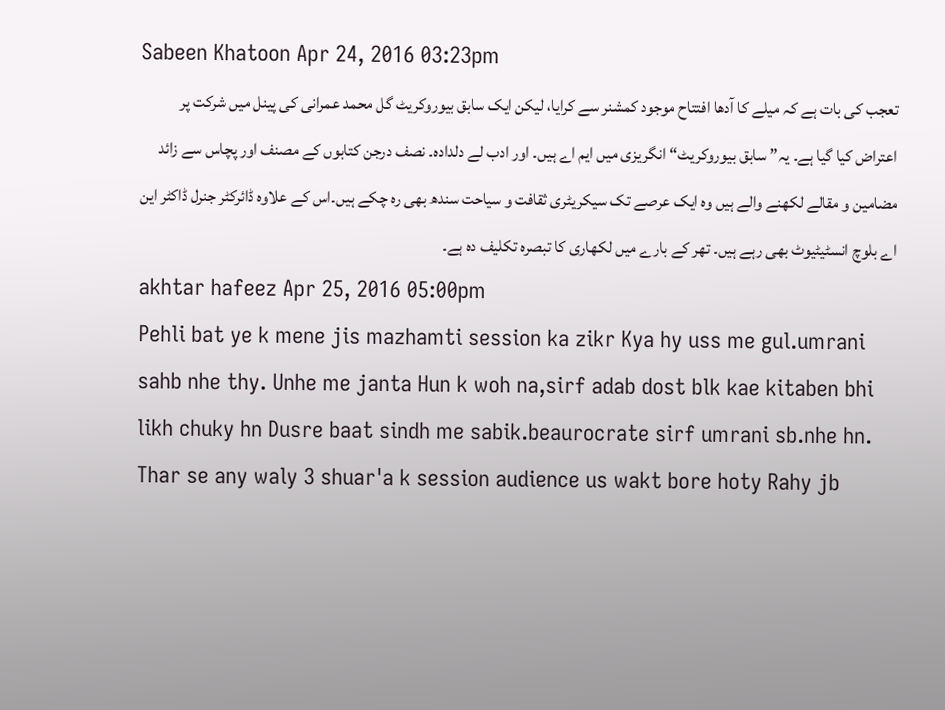Sabeen Khatoon Apr 24, 2016 03:23pm
تعجب کی بات ہے کہ میلے کا آدھا افتتاح موجود کمشنر سے کرایا، لیکن ایک سابق بیوروکریٹ گل محمد عمرانی کی پینل میں شرکت پر اعتراض کیا گیا ہے۔ یہ” سابق بیوروکریٹ“ انگریزی میں ایم اے ہیں۔ اور ادب لے دلدادہ۔ نصف درجن کتابوں کے مصنف اور پچاس سے زائد مضامین و مقالے لکھنے والے ہیں وہ ایک عرصے تک سیکریٹری ثقافت و سیاحت سندھ بھی رہ چکے ہیں۔اس کے علاوہ ڈائرکٹر جنرل ڈاکٹر این اے بلوچ انسٹیٹیوٹ بھی رہے ہیں۔ تھر کے بارے میں لکھاری کا تبصرہ تکلیف دہ ہے۔
akhtar hafeez Apr 25, 2016 05:00pm
Pehli bat ye k mene jis mazhamti session ka zikr Kya hy uss me gul.umrani sahb nhe thy. Unhe me janta Hun k woh na,sirf adab dost blk kae kitaben bhi likh chuky hn Dusre baat sindh me sabik.beaurocrate sirf umrani sb.nhe hn. Thar se any waly 3 shuar'a k session audience us wakt bore hoty Rahy jb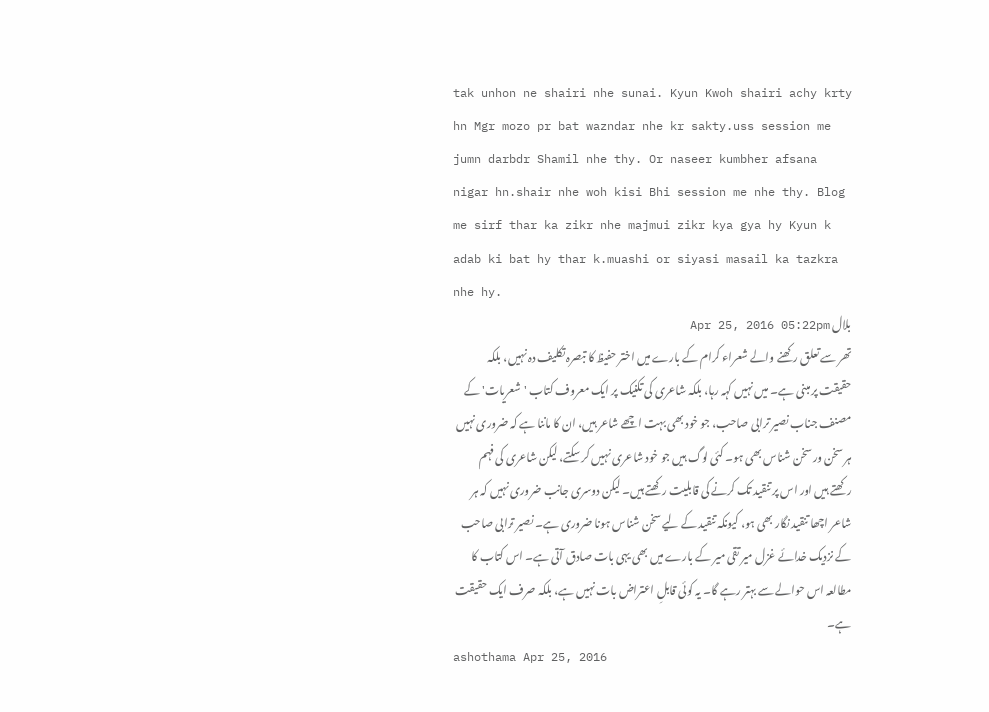tak unhon ne shairi nhe sunai. Kyun Kwoh shairi achy krty hn Mgr mozo pr bat wazndar nhe kr sakty.uss session me jumn darbdr Shamil nhe thy. Or naseer kumbher afsana nigar hn.shair nhe woh kisi Bhi session me nhe thy. Blog me sirf thar ka zikr nhe majmui zikr kya gya hy Kyun k adab ki bat hy thar k.muashi or siyasi masail ka tazkra nhe hy.
بلال Apr 25, 2016 05:22pm
تھر سے تعلق رکھنے والے شعراء کرام کے بارے میں اختر حفیظ کا تبصرہ تکلیف دہ نہیں، بلکہ حقیقت پر مبنی ہے۔ میں نہیں کہہ رہا، بلکہ شاعری کی تکنیک پر ایک معروف کتاب 'شعریات' کے مصنف جناب نصیر ترابی صاحب، جو خود بھی بہت اچھے شاعر ہیں، ان کا ماننا ہے کہ ضروری نہیں ہر سخن ور سخن شناس بھی ہو۔ کئی لوگ ہیں جو خود شاعری نہیں کر سکتے، لیکن شاعری کی فہم رکھتے ہیں اور اس پر تنقید تک کرنے کی قابلیت رکھتے ہیں۔ لیکن دوسری جانب ضروری نہیں کہ ہر شاعر اچھا تنقید نگار بھی ہو، کیونکہ تنقید کے لیے سخن شناس ہونا ضروری ہے۔ نصیر ترابی صاحب کے نزدیک خدائے غزل میر تقی میر کے بارے میں بھی یہی بات صادق آتی ہے۔ اس کتاب کا مطالعہ اس حوالے سے بہتر رہے گا۔ یہ کوئی قابلِ اعتراض بات نہیں ہے، بلکہ صرف ایک حقیقت ہے۔
ashothama Apr 25, 2016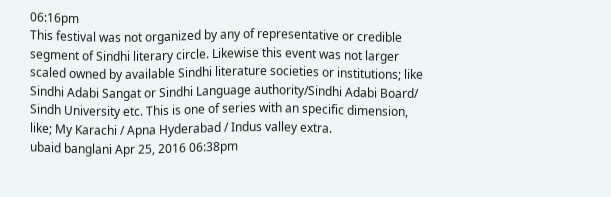06:16pm
This festival was not organized by any of representative or credible segment of Sindhi literary circle. Likewise this event was not larger scaled owned by available Sindhi literature societies or institutions; like Sindhi Adabi Sangat or Sindhi Language authority/Sindhi Adabi Board/ Sindh University etc. This is one of series with an specific dimension, like; My Karachi / Apna Hyderabad / Indus valley extra.
ubaid banglani Apr 25, 2016 06:38pm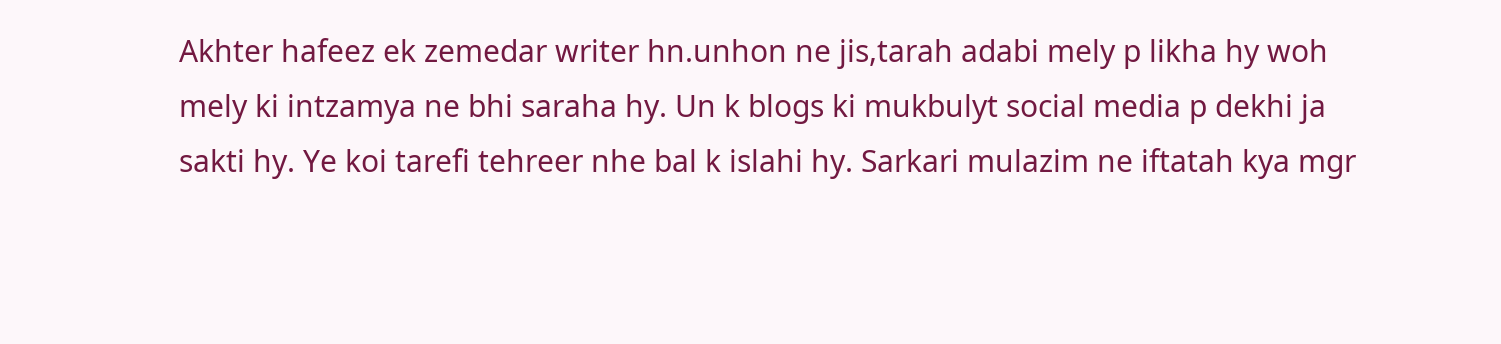Akhter hafeez ek zemedar writer hn.unhon ne jis,tarah adabi mely p likha hy woh mely ki intzamya ne bhi saraha hy. Un k blogs ki mukbulyt social media p dekhi ja sakti hy. Ye koi tarefi tehreer nhe bal k islahi hy. Sarkari mulazim ne iftatah kya mgr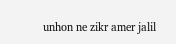unhon ne zikr amer jalil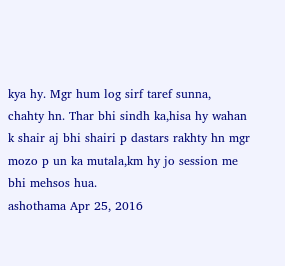kya hy. Mgr hum log sirf taref sunna, chahty hn. Thar bhi sindh ka,hisa hy wahan k shair aj bhi shairi p dastars rakhty hn mgr mozo p un ka mutala,km hy jo session me bhi mehsos hua.
ashothama Apr 25, 2016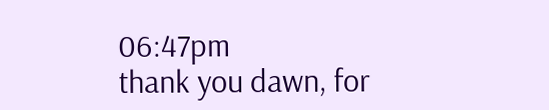06:47pm
thank you dawn, for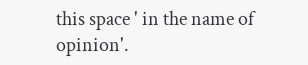this space ' in the name of opinion'.